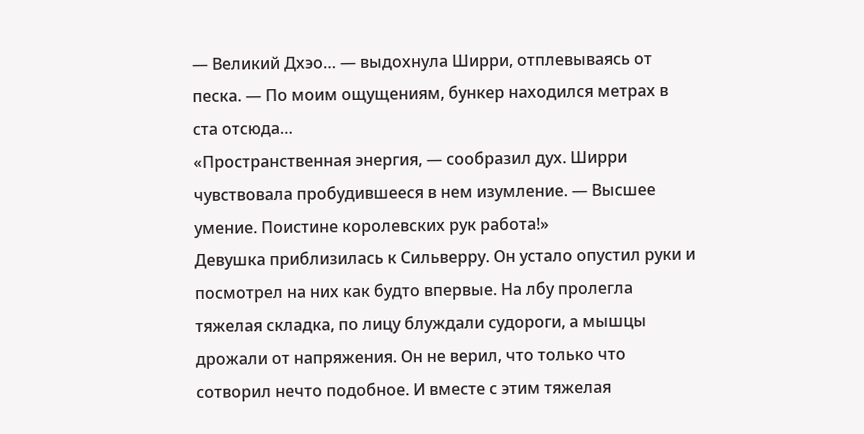— Великий Дхэо… — выдохнула Ширри, отплевываясь от песка. — По моим ощущениям, бункер находился метрах в ста отсюда…
«Пространственная энергия, — сообразил дух. Ширри чувствовала пробудившееся в нем изумление. — Высшее умение. Поистине королевских рук работа!»
Девушка приблизилась к Сильверру. Он устало опустил руки и посмотрел на них как будто впервые. На лбу пролегла тяжелая складка, по лицу блуждали судороги, а мышцы дрожали от напряжения. Он не верил, что только что сотворил нечто подобное. И вместе с этим тяжелая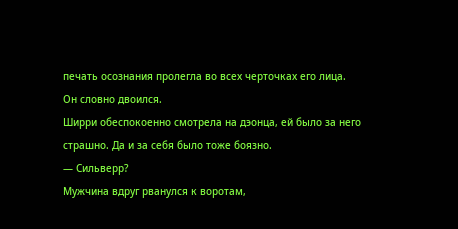печать осознания пролегла во всех черточках его лица.
Он словно двоился.
Ширри обеспокоенно смотрела на дэонца, ей было за него страшно. Да и за себя было тоже боязно.
— Сильверр?
Мужчина вдруг рванулся к воротам,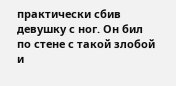практически сбив девушку с ног. Он бил по стене с такой злобой и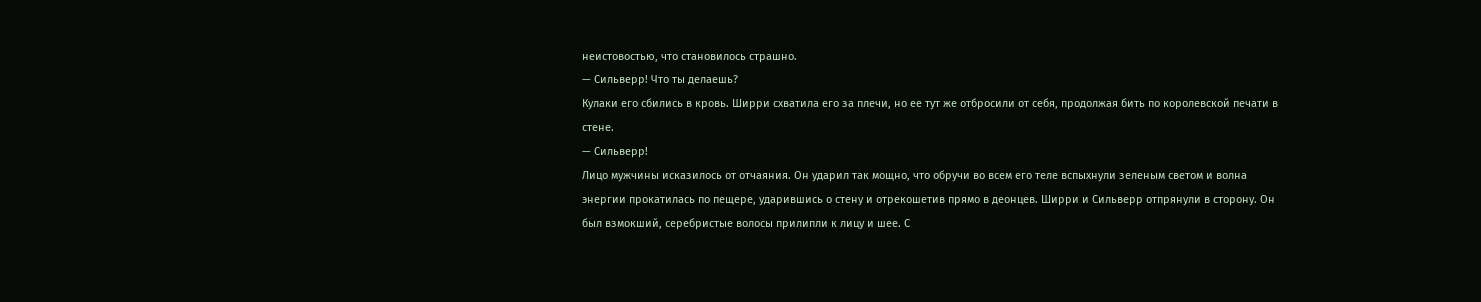неистовостью, что становилось страшно.
— Сильверр! Что ты делаешь?
Кулаки его сбились в кровь. Ширри схватила его за плечи, но ее тут же отбросили от себя, продолжая бить по королевской печати в стене.
— Сильверр!
Лицо мужчины исказилось от отчаяния. Он ударил так мощно, что обручи во всем его теле вспыхнули зеленым светом и волна энергии прокатилась по пещере, ударившись о стену и отрекошетив прямо в деонцев. Ширри и Сильверр отпрянули в сторону. Он был взмокший, серебристые волосы прилипли к лицу и шее. С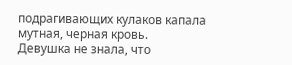подрагивающих кулаков капала мутная, черная кровь.
Девушка не знала, что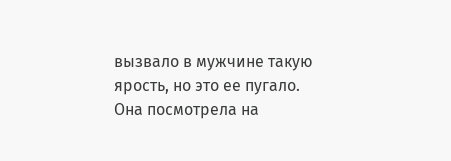вызвало в мужчине такую ярость, но это ее пугало. Она посмотрела на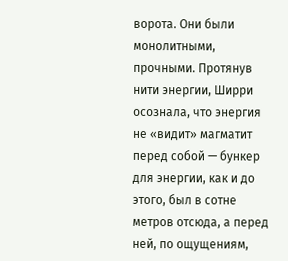ворота. Они были монолитными, прочными. Протянув нити энергии, Ширри осознала, что энергия не «видит» магматит перед собой — бункер для энергии, как и до этого, был в сотне метров отсюда, а перед ней, по ощущениям,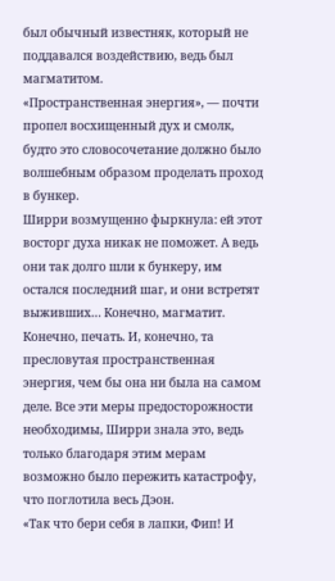был обычный известняк, который не поддавался воздействию, ведь был магматитом.
«Пространственная энергия», — почти пропел восхищенный дух и смолк, будто это словосочетание должно было волшебным образом проделать проход в бункер.
Ширри возмущенно фыркнула: ей этот восторг духа никак не поможет. А ведь они так долго шли к бункеру, им остался последний шаг, и они встретят выживших… Конечно, магматит. Конечно, печать. И, конечно, та пресловутая пространственная энергия, чем бы она ни была на самом деле. Все эти меры предосторожности необходимы, Ширри знала это, ведь только благодаря этим мерам возможно было пережить катастрофу, что поглотила весь Дэон.
«Так что бери себя в лапки, Фип! И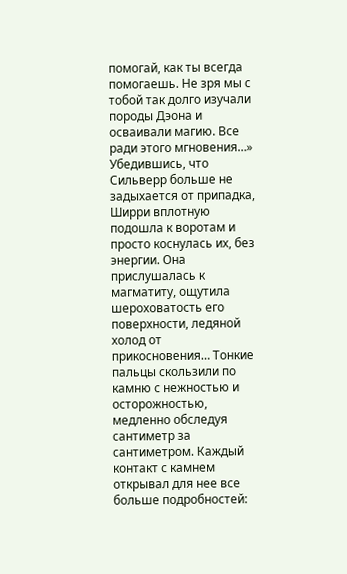помогай, как ты всегда помогаешь. Не зря мы с тобой так долго изучали породы Дэона и осваивали магию. Все ради этого мгновения…»
Убедившись, что Сильверр больше не задыхается от припадка, Ширри вплотную подошла к воротам и просто коснулась их, без энергии. Она прислушалась к магматиту, ощутила шероховатость его поверхности, ледяной холод от прикосновения… Тонкие пальцы скользили по камню с нежностью и осторожностью, медленно обследуя сантиметр за сантиметром. Каждый контакт с камнем открывал для нее все больше подробностей: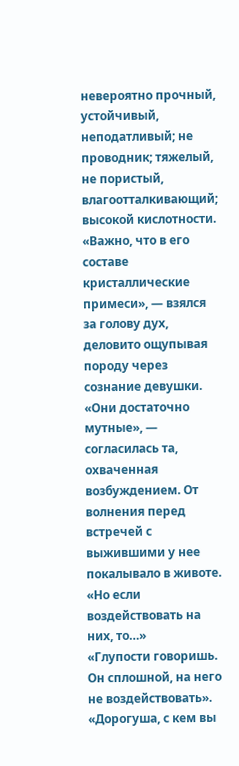невероятно прочный, устойчивый, неподатливый; не проводник; тяжелый, не пористый, влагоотталкивающий; высокой кислотности.
«Важно, что в его составе кристаллические примеси», — взялся за голову дух, деловито ощупывая породу через сознание девушки.
«Они достаточно мутные», — согласилась та, охваченная возбуждением. От волнения перед встречей с выжившими у нее покалывало в животе.
«Но если воздействовать на них, то…»
«Глупости говоришь. Он сплошной, на него не воздействовать».
«Дорогуша, с кем вы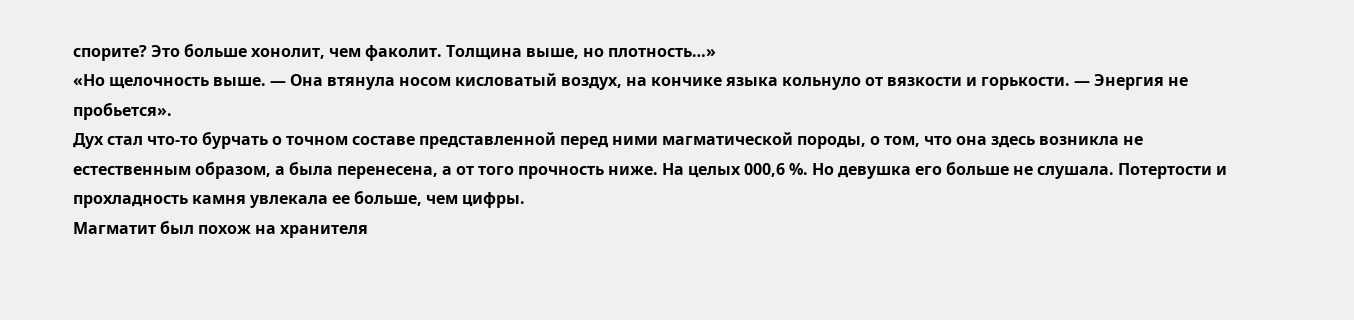спорите? Это больше хонолит, чем факолит. Толщина выше, но плотность…»
«Но щелочность выше. — Она втянула носом кисловатый воздух, на кончике языка кольнуло от вязкости и горькости. — Энергия не пробьется».
Дух стал что-то бурчать о точном составе представленной перед ними магматической породы, о том, что она здесь возникла не естественным образом, а была перенесена, а от того прочность ниже. На целых 000,6 %. Но девушка его больше не слушала. Потертости и прохладность камня увлекала ее больше, чем цифры.
Магматит был похож на хранителя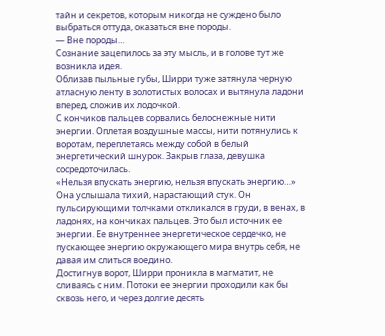тайн и секретов, которым никогда не суждено было выбраться оттуда, оказаться вне породы.
— Вне породы…
Сознание зацепилось за эту мысль, и в голове тут же возникла идея.
Облизав пыльные губы, Ширри туже затянула черную атласную ленту в золотистых волосах и вытянула ладони вперед, сложив их лодочкой.
С кончиков пальцев сорвались белоснежные нити энергии. Оплетая воздушные массы, нити потянулись к воротам, переплетаясь между собой в белый энергетический шнурок. Закрыв глаза, девушка сосредоточилась.
«Нельзя впускать энергию, нельзя впускать энергию…»
Она услышала тихий, нарастающий стук. Он пульсирующими толчками откликался в груди, в венах, в ладонях, на кончиках пальцев. Это был источник ее энергии. Ее внутреннее энергетическое сердечко, не пускающее энергию окружающего мира внутрь себя, не давая им слиться воедино.
Достигнув ворот, Ширри проникла в магматит, не сливаясь с ним. Потоки ее энергии проходили как бы сквозь него, и через долгие десять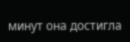минут она достигла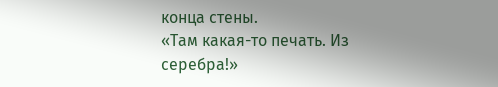конца стены.
«Там какая-то печать. Из серебра!»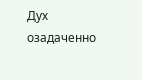Дух озадаченно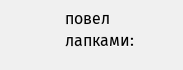повел лапками: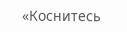«Коснитесь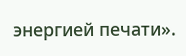энергией печати».